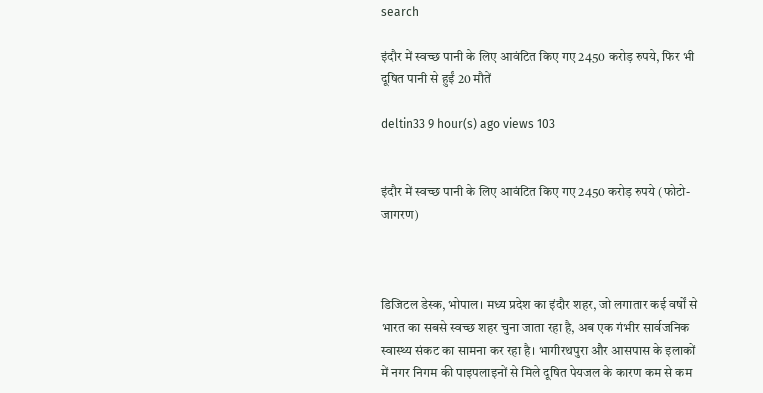search

इंदौर में स्वच्छ पानी के लिए आवंटित किए गए 2450 करोड़ रुपये, फिर भी दूषित पानी से हुईं 20 मौतें

deltin33 9 hour(s) ago views 103


इंदौर में स्वच्छ पानी के लिए आवंटित किए गए 2450 करोड़ रुपये (फोटो- जागरण)



डिजिटल डेस्क, भोपाल। मध्य प्रदेश का इंदौर शहर, जो लगातार कई वर्षों से भारत का सबसे स्वच्छ शहर चुना जाता रहा है, अब एक गंभीर सार्वजनिक स्वास्थ्य संकट का सामना कर रहा है। भागीरथपुरा और आसपास के इलाकों में नगर निगम की पाइपलाइनों से मिले दूषित पेयजल के कारण कम से कम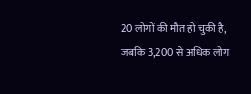20 लोगों की मौत हो चुकी है, जबकि 3,200 से अधिक लोग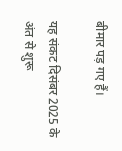बीमार पड़ गए हैं।

यह संकट दिसंबर 2025 के अंत से शुरू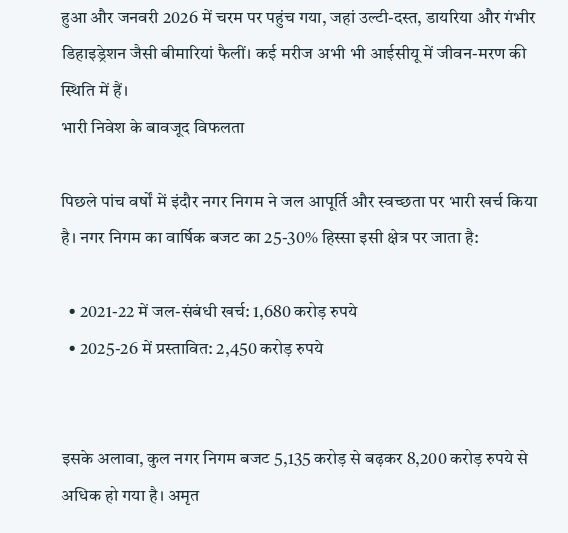हुआ और जनवरी 2026 में चरम पर पहुंच गया, जहां उल्टी-दस्त, डायरिया और गंभीर डिहाइड्रेशन जैसी बीमारियां फैलीं। कई मरीज अभी भी आईसीयू में जीवन-मरण की स्थिति में हैं।
भारी निवेश के बावजूद विफलता

पिछले पांच वर्षों में इंदौर नगर निगम ने जल आपूर्ति और स्वच्छता पर भारी खर्च किया है। नगर निगम का वार्षिक बजट का 25-30% हिस्सा इसी क्षेत्र पर जाता है:

  • 2021-22 में जल-संबंधी खर्च: 1,680 करोड़ रुपये
  • 2025-26 में प्रस्तावित: 2,450 करोड़ रुपये


इसके अलावा, कुल नगर निगम बजट 5,135 करोड़ से बढ़कर 8,200 करोड़ रुपये से अधिक हो गया है। अमृत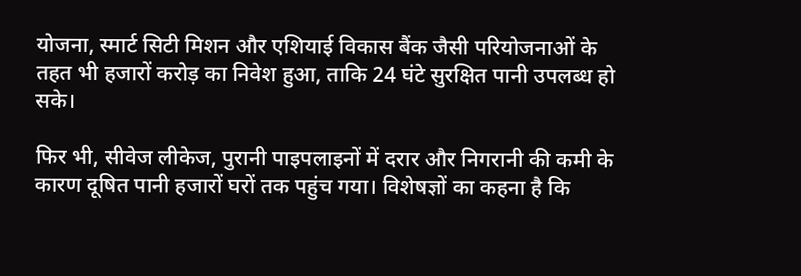योजना, स्मार्ट सिटी मिशन और एशियाई विकास बैंक जैसी परियोजनाओं के तहत भी हजारों करोड़ का निवेश हुआ, ताकि 24 घंटे सुरक्षित पानी उपलब्ध हो सके।

फिर भी, सीवेज लीकेज, पुरानी पाइपलाइनों में दरार और निगरानी की कमी के कारण दूषित पानी हजारों घरों तक पहुंच गया। विशेषज्ञों का कहना है कि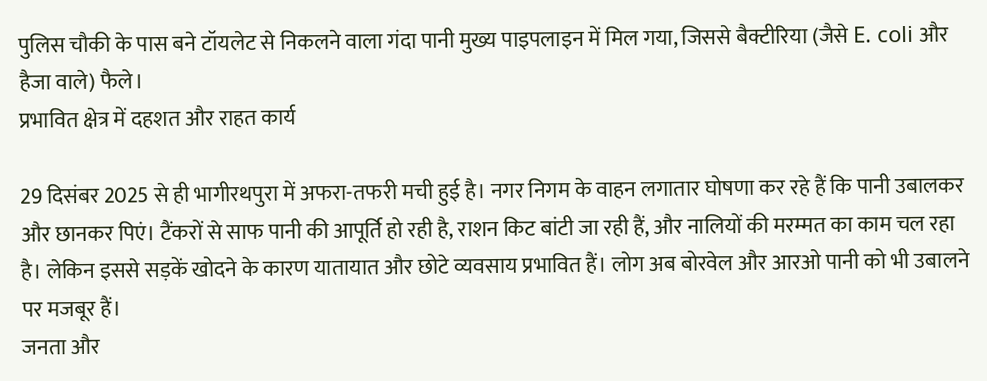पुलिस चौकी के पास बने टॉयलेट से निकलने वाला गंदा पानी मुख्य पाइपलाइन में मिल गया, जिससे बैक्टीरिया (जैसे E. coli और हैजा वाले) फैले।
प्रभावित क्षेत्र में दहशत और राहत कार्य

29 दिसंबर 2025 से ही भागीरथपुरा में अफरा-तफरी मची हुई है। नगर निगम के वाहन लगातार घोषणा कर रहे हैं कि पानी उबालकर और छानकर पिएं। टैंकरों से साफ पानी की आपूर्ति हो रही है, राशन किट बांटी जा रही हैं, और नालियों की मरम्मत का काम चल रहा है। लेकिन इससे सड़कें खोदने के कारण यातायात और छोटे व्यवसाय प्रभावित हैं। लोग अब बोरवेल और आरओ पानी को भी उबालने पर मजबूर हैं।
जनता और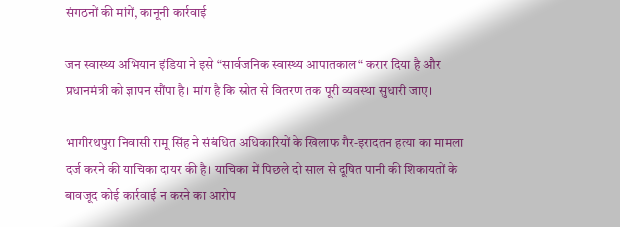संगठनों की मांगें, कानूनी कार्रवाई

जन स्वास्थ्य अभियान इंडिया ने इसे “सार्वजनिक स्वास्थ्य आपातकाल“ करार दिया है और प्रधानमंत्री को ज्ञापन सौंपा है। मांग है कि स्रोत से वितरण तक पूरी व्यवस्था सुधारी जाए।

भागीरथपुरा निवासी रामू सिंह ने संबंधित अधिकारियों के खिलाफ गैर-इरादतन हत्या का मामला दर्ज करने की याचिका दायर की है। याचिका में पिछले दो साल से दूषित पानी की शिकायतों के बावजूद कोई कार्रवाई न करने का आरोप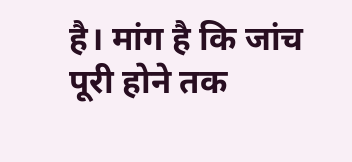है। मांग है कि जांच पूरी होने तक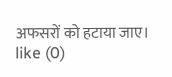अफसरों को हटाया जाए।
like (0)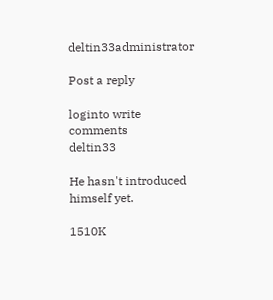deltin33administrator

Post a reply

loginto write comments
deltin33

He hasn't introduced himself yet.

1510K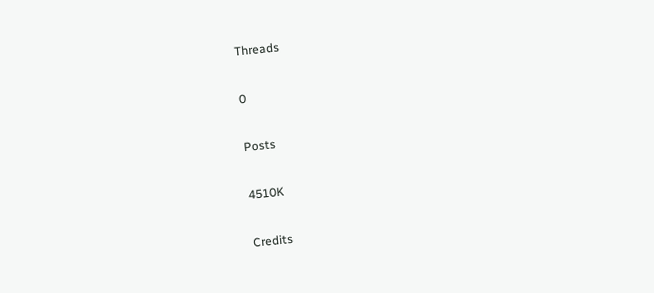Threads

0

Posts

4510K

Credits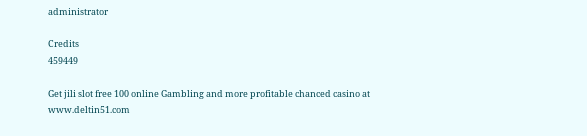administrator

Credits
459449

Get jili slot free 100 online Gambling and more profitable chanced casino at www.deltin51.com